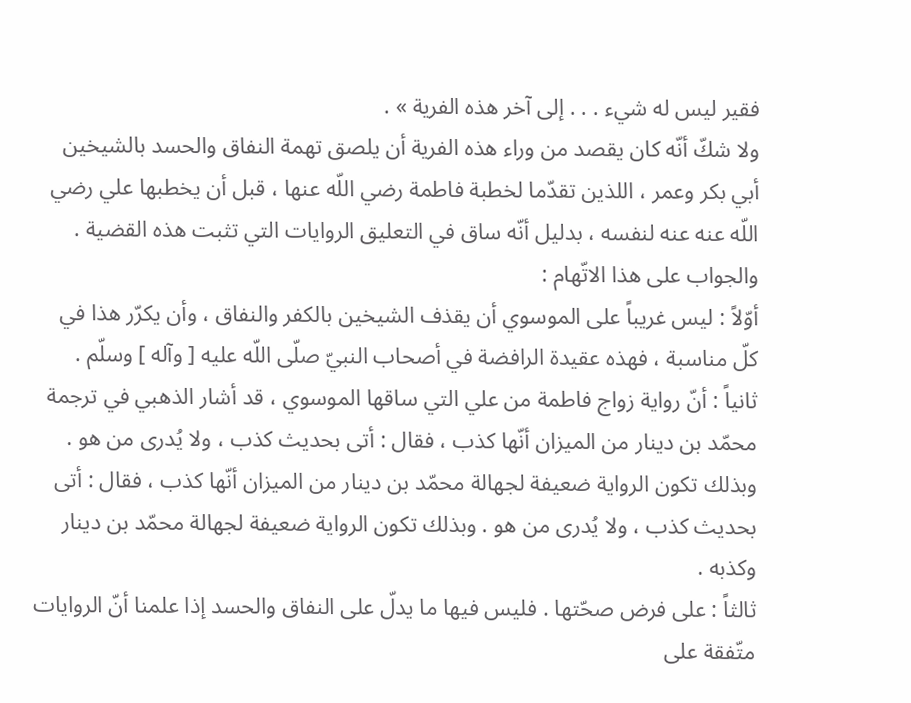فقير ليس له شيء . . . إلى آخر هذه الفرية » .
ولا شكّ أنّه كان يقصد من وراء هذه الفرية أن يلصق تهمة النفاق والحسد بالشيخين أبي بكر وعمر ، اللذين تقدّما لخطبة فاطمة رضي اللّه عنها ، قبل أن يخطبها علي رضي اللّه عنه عنه لنفسه ، بدليل أنّه ساق في التعليق الروايات التي تثبت هذه القضية .
والجواب على هذا الاتّهام :
أوّلاً : ليس غريباً على الموسوي أن يقذف الشيخين بالكفر والنفاق ، وأن يكرّر هذا في كلّ مناسبة ، فهذه عقيدة الرافضة في أصحاب النبيّ صلّى اللّه عليه [ وآله ] وسلّم .
ثانياً : أنّ رواية زواج فاطمة من علي التي ساقها الموسوي ، قد أشار الذهبي في ترجمة محمّد بن دينار من الميزان أنّها كذب ، فقال : أتى بحديث كذب ، ولا يُدرى من هو . وبذلك تكون الرواية ضعيفة لجهالة محمّد بن دينار من الميزان أنّها كذب ، فقال : أتى بحديث كذب ، ولا يُدرى من هو . وبذلك تكون الرواية ضعيفة لجهالة محمّد بن دينار وكذبه .
ثالثاً : على فرض صحّتها . فليس فيها ما يدلّ على النفاق والحسد إذا علمنا أنّ الروايات متّفقة على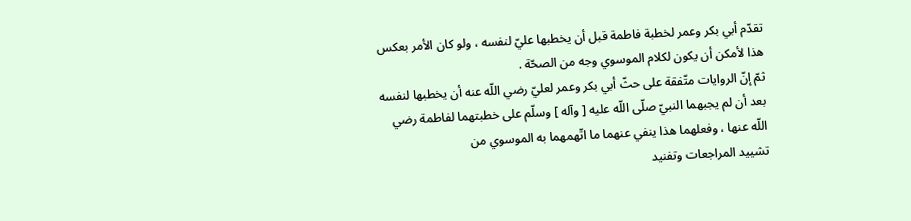تقدّم أبي بكر وعمر لخطبة فاطمة قبل أن يخطبها عليّ لنفسه ، ولو كان الأمر بعكس هذا لأمكن أن يكون لكلام الموسوي وجه من الصحّة .
ثمّ إنّ الروايات متّفقة على حثّ أبي بكر وعمر لعليّ رضي اللّه عنه أن يخطبها لنفسه بعد أن لم يجبهما النبيّ صلّى اللّه عليه [ وآله ] وسلّم على خطبتهما لفاطمة رضي اللّه عنها ، وفعلهما هذا ينفي عنهما ما اتّهمهما به الموسوي من
تشييد المراجعات وتفنيد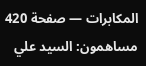المكابرات — صفحة 420
مساهمون: السيد علي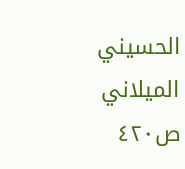الحسيني الميلاني
ص٤٢٠